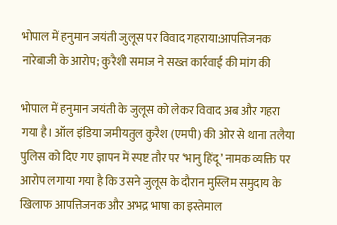भोपाल में हनुमान जयंती जुलूस पर विवाद गहराया:आपत्तिजनक नारेबाजी के आरोप; कुरैशी समाज ने सख्त कार्रवाई की मांग की

भोपाल में हनुमान जयंती के जुलूस को लेकर विवाद अब और गहरा गया है। ऑल इंडिया जमीयतुल कुरैश (एमपी) की ओर से थाना तलैया पुलिस को दिए गए ज्ञापन में स्पष्ट तौर पर ‘भानु हिंदू’ नामक व्यक्ति पर आरोप लगाया गया है कि उसने जुलूस के दौरान मुस्लिम समुदाय के खिलाफ आपत्तिजनक और अभद्र भाषा का इस्तेमाल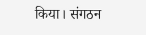किया। संगठन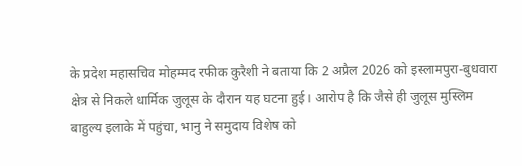के प्रदेश महासचिव मोहम्मद रफीक कुरैशी ने बताया कि 2 अप्रैल 2026 को इस्लामपुरा-बुधवारा क्षेत्र से निकले धार्मिक जुलूस के दौरान यह घटना हुई। आरोप है कि जैसे ही जुलूस मुस्लिम बाहुल्य इलाके में पहुंचा, भानु ने समुदाय विशेष को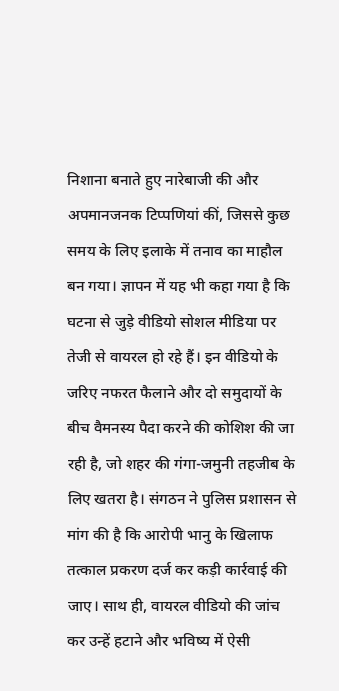निशाना बनाते हुए नारेबाजी की और अपमानजनक टिप्पणियां कीं, जिससे कुछ समय के लिए इलाके में तनाव का माहौल बन गया। ज्ञापन में यह भी कहा गया है कि घटना से जुड़े वीडियो सोशल मीडिया पर तेजी से वायरल हो रहे हैं। इन वीडियो के जरिए नफरत फैलाने और दो समुदायों के बीच वैमनस्य पैदा करने की कोशिश की जा रही है, जो शहर की गंगा-जमुनी तहजीब के लिए खतरा है। संगठन ने पुलिस प्रशासन से मांग की है कि आरोपी भानु के खिलाफ तत्काल प्रकरण दर्ज कर कड़ी कार्रवाई की जाए। साथ ही, वायरल वीडियो की जांच कर उन्हें हटाने और भविष्य में ऐसी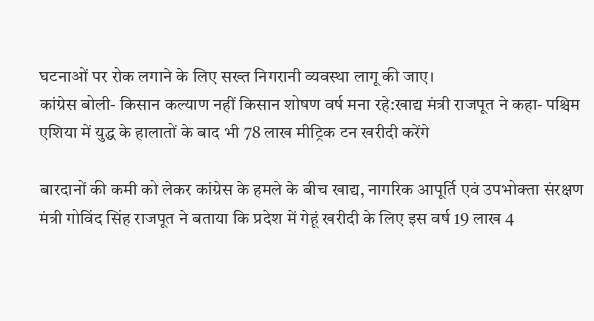घटनाओं पर रोक लगाने के लिए सख्त निगरानी व्यवस्था लागू की जाए।
कांग्रेस बोली- किसान कल्याण नहीं किसान शोषण वर्ष मना रहे:खाद्य मंत्री राजपूत ने कहा- पश्चिम एशिया में युद्ध के हालातों के बाद भी 78 लाख मीट्रिक टन खरीदी करेंगे

बारदानों की कमी को लेकर कांग्रेस के हमले के बीच खाद्य, नागरिक आपूर्ति एवं उपभोक्ता संरक्षण मंत्री गोविंद सिंह राजपूत ने बताया कि प्रदेश में गेहूं खरीदी के लिए इस वर्ष 19 लाख 4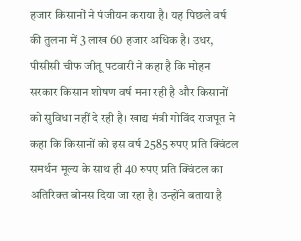हजार किसानों ने पंजीयन कराया है। यह पिछले वर्ष की तुलना में 3 लाख 60 हजार अधिक है। उधर, पीसीसी चीफ जीतू पटवारी ने कहा है कि मोहन सरकार किसान शोषण वर्ष मना रही है और किसानों को सुविधा नहीं दे रही है। खाद्य मंत्री गोविंद राजपूत ने कहा कि किसानों को इस वर्ष 2585 रुपए प्रति क्विंटल समर्थन मूल्य के साथ ही 40 रुपए प्रति क्विंटल का अतिरिक्त बोनस दिया जा रहा है। उन्होंने बताया है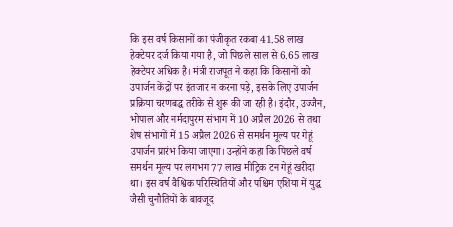कि इस वर्ष किसानों का पंजीकृत रकबा 41.58 लाख हेक्टेयर दर्ज किया गया है, जो पिछले साल से 6.65 लाख हेक्टेयर अधिक है। मंत्री राजपूत ने कहा कि किसानों को उपार्जन केंद्रों पर इंतजार न करना पड़े, इसके लिए उपार्जन प्रक्रिया चरणबद्ध तरीके से शुरू की जा रही है। इंदौर, उज्जैन, भोपाल और नर्मदापुरम संभाग में 10 अप्रैल 2026 से तथा शेष संभागों में 15 अप्रैल 2026 से समर्थन मूल्य पर गेहूं उपार्जन प्रारंभ किया जाएगा। उन्होंने कहा कि पिछले वर्ष समर्थन मूल्य पर लगभग 77 लाख मीट्रिक टन गेहूं खरीदा था। इस वर्ष वैश्विक परिस्थितियों और पश्चिम एशिया में युद्ध जैसी चुनौतियों के बावजूद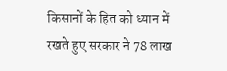किसानों के हित को ध्यान में रखते हुए सरकार ने 78 लाख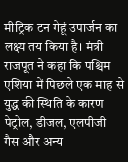मीट्रिक टन गेहूं उपार्जन का लक्ष्य तय किया है। मंत्री राजपूत ने कहा कि पश्चिम एशिया में पिछले एक माह से युद्ध की स्थिति के कारण पेट्रोल, डीजल, एलपीजी गैस और अन्य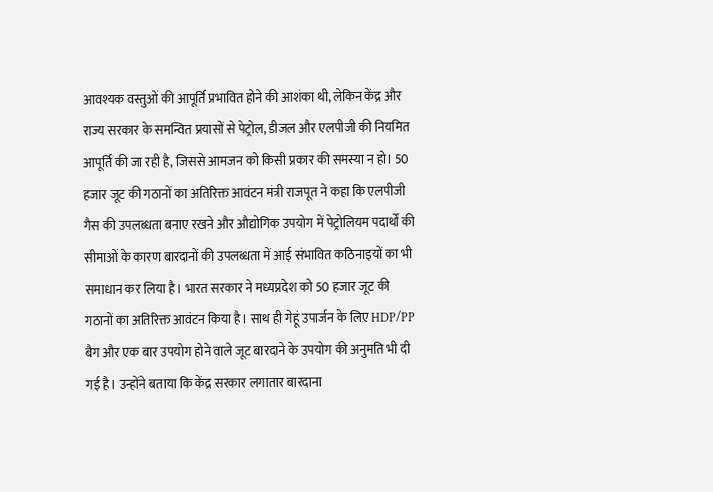आवश्यक वस्तुओं की आपूर्ति प्रभावित होने की आशंका थी, लेकिन केंद्र और राज्य सरकार के समन्वित प्रयासों से पेट्रोल, डीजल और एलपीजी की नियमित आपूर्ति की जा रही है, जिससे आमजन को किसी प्रकार की समस्या न हो। 50 हजार जूट की गठानों का अतिरिक्त आवंटन मंत्री राजपूत ने कहा कि एलपीजी गैस की उपलब्धता बनाए रखने और औद्योगिक उपयोग में पेट्रोलियम पदार्थों की सीमाओं के कारण बारदानों की उपलब्धता में आई संभावित कठिनाइयों का भी समाधान कर लिया है। भारत सरकार ने मध्यप्रदेश को 50 हजार जूट की गठानों का अतिरिक्त आवंटन किया है। साथ ही गेहूं उपार्जन के लिए HDP/PP बैग और एक बार उपयोग होने वाले जूट बारदाने के उपयोग की अनुमति भी दी गई है। उन्होंने बताया कि केंद्र सरकार लगातार बारदाना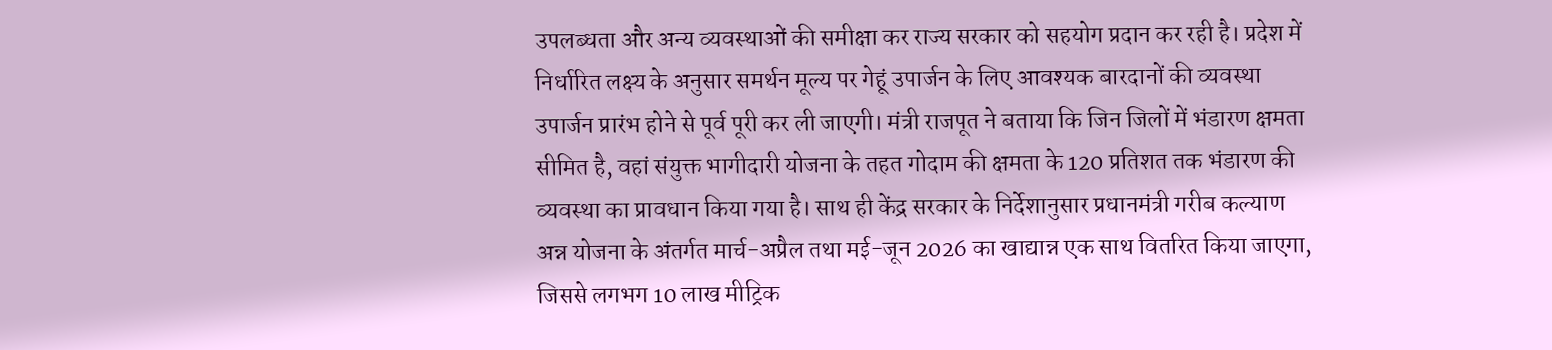उपलब्धता और अन्य व्यवस्थाओं की समीक्षा कर राज्य सरकार को सहयोग प्रदान कर रही है। प्रदेश में निर्धारित लक्ष्य के अनुसार समर्थन मूल्य पर गेहूं उपार्जन के लिए आवश्यक बारदानों की व्यवस्था उपार्जन प्रारंभ होने से पूर्व पूरी कर ली जाएगी। मंत्री राजपूत ने बताया कि जिन जिलों में भंडारण क्षमता सीमित है, वहां संयुक्त भागीदारी योजना के तहत गोदाम की क्षमता के 120 प्रतिशत तक भंडारण की व्यवस्था का प्रावधान किया गया है। साथ ही केंद्र सरकार के निर्देशानुसार प्रधानमंत्री गरीब कल्याण अन्न योजना के अंतर्गत मार्च-अप्रैल तथा मई-जून 2026 का खाद्यान्न एक साथ वितरित किया जाएगा, जिससे लगभग 10 लाख मीट्रिक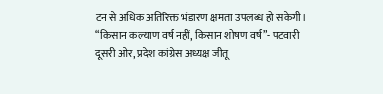टन से अधिक अतिरिक्त भंडारण क्षमता उपलब्ध हो सकेगी। “किसान कल्याण वर्ष नहीं, किसान शोषण वर्ष”- पटवारी दूसरी ओर, प्रदेश कांग्रेस अध्यक्ष जीतू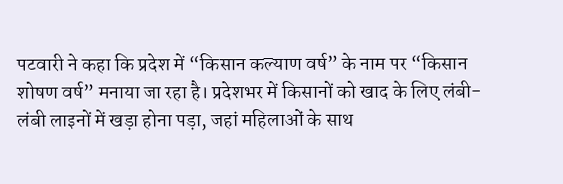पटवारी ने कहा कि प्रदेश में “किसान कल्याण वर्ष” के नाम पर “किसान शोषण वर्ष” मनाया जा रहा है। प्रदेशभर में किसानों को खाद के लिए लंबी-लंबी लाइनों में खड़ा होना पड़ा, जहां महिलाओं के साथ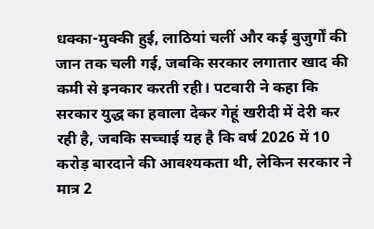धक्का-मुक्की हुई, लाठियां चलीं और कई बुजुर्गों की जान तक चली गई, जबकि सरकार लगातार खाद की कमी से इनकार करती रही। पटवारी ने कहा कि सरकार युद्ध का हवाला देकर गेहूं खरीदी में देरी कर रही है, जबकि सच्चाई यह है कि वर्ष 2026 में 10 करोड़ बारदाने की आवश्यकता थी, लेकिन सरकार ने मात्र 2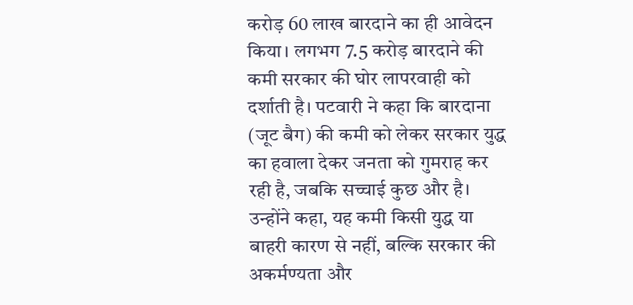करोड़ 60 लाख बारदाने का ही आवेदन किया। लगभग 7.5 करोड़ बारदाने की कमी सरकार की घोर लापरवाही को दर्शाती है। पटवारी ने कहा कि बारदाना (जूट बैग) की कमी को लेकर सरकार युद्ध का हवाला देकर जनता को गुमराह कर रही है, जबकि सच्चाई कुछ और है। उन्होंने कहा, यह कमी किसी युद्ध या बाहरी कारण से नहीं, बल्कि सरकार की अकर्मण्यता और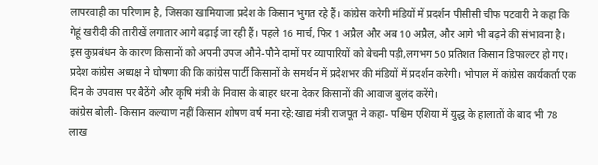लापरवाही का परिणाम है, जिसका खामियाजा प्रदेश के किसान भुगत रहे हैं। कांग्रेस करेगी मंडियों में प्रदर्शन पीसीसी चीफ पटवारी ने कहा कि गेहूं खरीदी की तारीखें लगातार आगे बढ़ाई जा रही हैं। पहले 16 मार्च, फिर 1 अप्रैल और अब 10 अप्रैल, और आगे भी बढ़ने की संभावना है। इस कुप्रबंधन के कारण किसानों को अपनी उपज औने-पौने दामों पर व्यापारियों को बेचनी पड़ी,लगभग 50 प्रतिशत किसान डिफाल्टर हो गए। प्रदेश कांग्रेस अध्यक्ष ने घोषणा की कि कांग्रेस पार्टी किसानों के समर्थन में प्रदेशभर की मंडियों में प्रदर्शन करेगी। भोपाल में कांग्रेस कार्यकर्ता एक दिन के उपवास पर बैठेंगे और कृषि मंत्री के निवास के बाहर धरना देकर किसानों की आवाज बुलंद करेंगे।
कांग्रेस बोली- किसान कल्याण नहीं किसान शोषण वर्ष मना रहे:खाद्य मंत्री राजपूत ने कहा- पश्चिम एशिया में युद्ध के हालातों के बाद भी 78 लाख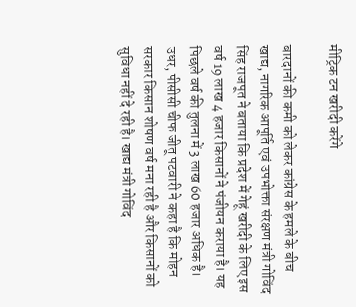मीट्रिक टन खरीदी करेंगे

बारदानों की कमी को लेकर कांग्रेस के हमले के बीच खाद्य, नागरिक आपूर्ति एवं उपभोक्ता संरक्षण मंत्री गोविंद सिंह राजपूत ने बताया कि प्रदेश में गेहूं खरीदी के लिए इस वर्ष 19 लाख 4 हजार किसानों ने पंजीयन कराया है। यह पिछले वर्ष की तुलना में 3 लाख 60 हजार अधिक है। उधर, पीसीसी चीफ जीतू पटवारी ने कहा है कि मोहन सरकार किसान शोषण वर्ष मना रही है और किसानों को सुविधा नहीं दे रही है। खाद्य मंत्री गोविंद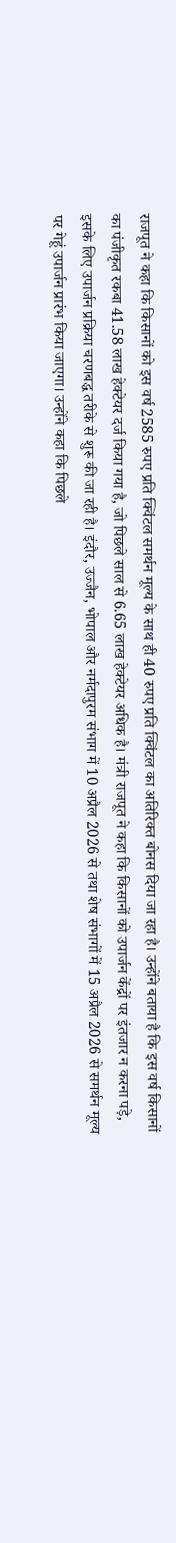राजपूत ने कहा कि किसानों को इस वर्ष 2585 रुपए प्रति क्विंटल समर्थन मूल्य के साथ ही 40 रुपए प्रति क्विंटल का अतिरिक्त बोनस दिया जा रहा है। उन्होंने बताया है कि इस वर्ष किसानों का पंजीकृत रकबा 41.58 लाख हेक्टेयर दर्ज किया गया है, जो पिछले साल से 6.65 लाख हेक्टेयर अधिक है। मंत्री राजपूत ने कहा कि किसानों को उपार्जन केंद्रों पर इंतजार न करना पड़े, इसके लिए उपार्जन प्रक्रिया चरणबद्ध तरीके से शुरू की जा रही है। इंदौर, उज्जैन, भोपाल और नर्मदापुरम संभाग में 10 अप्रैल 2026 से तथा शेष संभागों में 15 अप्रैल 2026 से समर्थन मूल्य पर गेहूं उपार्जन प्रारंभ किया जाएगा। उन्होंने कहा कि पिछले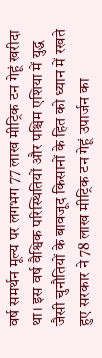वर्ष समर्थन मूल्य पर लगभग 77 लाख मीट्रिक टन गेहूं खरीदा था। इस वर्ष वैश्विक परिस्थितियों और पश्चिम एशिया में युद्ध जैसी चुनौतियों के बावजूद किसानों के हित को ध्यान में रखते हुए सरकार ने 78 लाख मीट्रिक टन गेहूं उपार्जन का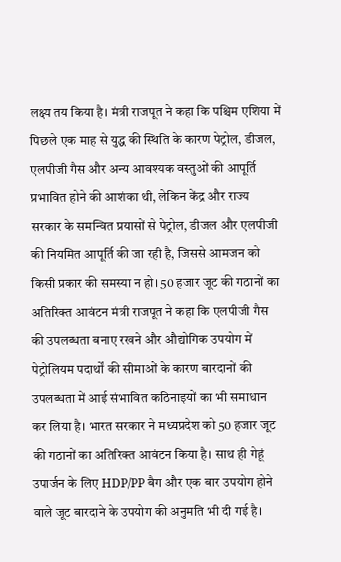लक्ष्य तय किया है। मंत्री राजपूत ने कहा कि पश्चिम एशिया में पिछले एक माह से युद्ध की स्थिति के कारण पेट्रोल, डीजल, एलपीजी गैस और अन्य आवश्यक वस्तुओं की आपूर्ति प्रभावित होने की आशंका थी, लेकिन केंद्र और राज्य सरकार के समन्वित प्रयासों से पेट्रोल, डीजल और एलपीजी की नियमित आपूर्ति की जा रही है, जिससे आमजन को किसी प्रकार की समस्या न हो। 50 हजार जूट की गठानों का अतिरिक्त आवंटन मंत्री राजपूत ने कहा कि एलपीजी गैस की उपलब्धता बनाए रखने और औद्योगिक उपयोग में पेट्रोलियम पदार्थों की सीमाओं के कारण बारदानों की उपलब्धता में आई संभावित कठिनाइयों का भी समाधान कर लिया है। भारत सरकार ने मध्यप्रदेश को 50 हजार जूट की गठानों का अतिरिक्त आवंटन किया है। साथ ही गेहूं उपार्जन के लिए HDP/PP बैग और एक बार उपयोग होने वाले जूट बारदाने के उपयोग की अनुमति भी दी गई है।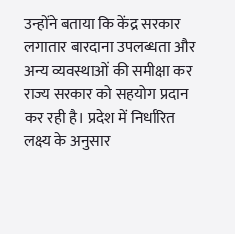उन्होंने बताया कि केंद्र सरकार लगातार बारदाना उपलब्धता और अन्य व्यवस्थाओं की समीक्षा कर राज्य सरकार को सहयोग प्रदान कर रही है। प्रदेश में निर्धारित लक्ष्य के अनुसार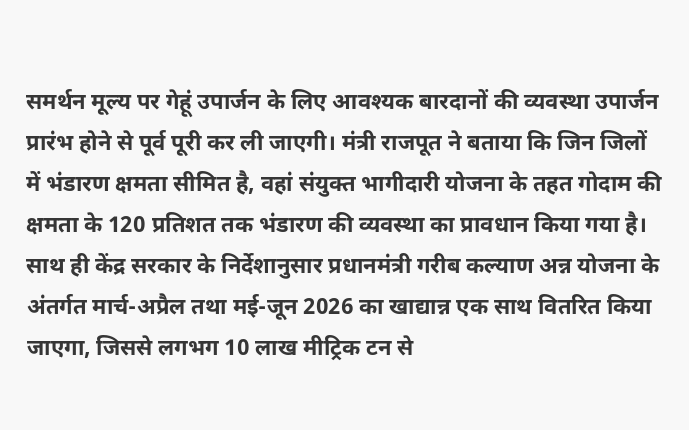समर्थन मूल्य पर गेहूं उपार्जन के लिए आवश्यक बारदानों की व्यवस्था उपार्जन प्रारंभ होने से पूर्व पूरी कर ली जाएगी। मंत्री राजपूत ने बताया कि जिन जिलों में भंडारण क्षमता सीमित है, वहां संयुक्त भागीदारी योजना के तहत गोदाम की क्षमता के 120 प्रतिशत तक भंडारण की व्यवस्था का प्रावधान किया गया है। साथ ही केंद्र सरकार के निर्देशानुसार प्रधानमंत्री गरीब कल्याण अन्न योजना के अंतर्गत मार्च-अप्रैल तथा मई-जून 2026 का खाद्यान्न एक साथ वितरित किया जाएगा, जिससे लगभग 10 लाख मीट्रिक टन से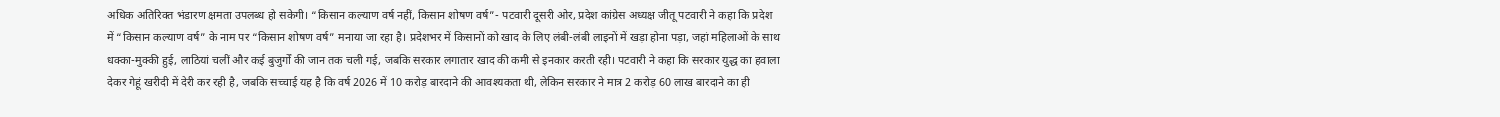अधिक अतिरिक्त भंडारण क्षमता उपलब्ध हो सकेगी। “किसान कल्याण वर्ष नहीं, किसान शोषण वर्ष”- पटवारी दूसरी ओर, प्रदेश कांग्रेस अध्यक्ष जीतू पटवारी ने कहा कि प्रदेश में “किसान कल्याण वर्ष” के नाम पर “किसान शोषण वर्ष” मनाया जा रहा है। प्रदेशभर में किसानों को खाद के लिए लंबी-लंबी लाइनों में खड़ा होना पड़ा, जहां महिलाओं के साथ धक्का-मुक्की हुई, लाठियां चलीं और कई बुजुर्गों की जान तक चली गई, जबकि सरकार लगातार खाद की कमी से इनकार करती रही। पटवारी ने कहा कि सरकार युद्ध का हवाला देकर गेहूं खरीदी में देरी कर रही है, जबकि सच्चाई यह है कि वर्ष 2026 में 10 करोड़ बारदाने की आवश्यकता थी, लेकिन सरकार ने मात्र 2 करोड़ 60 लाख बारदाने का ही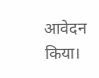आवेदन किया।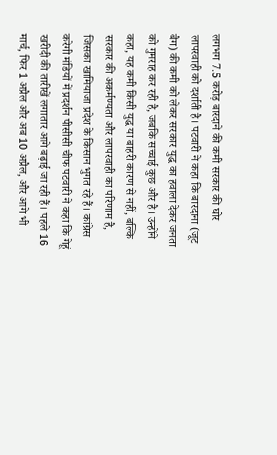लगभग 7.5 करोड़ बारदाने की कमी सरकार की घोर लापरवाही को दर्शाती है। पटवारी ने कहा कि बारदाना (जूट बैग) की कमी को लेकर सरकार युद्ध का हवाला देकर जनता को गुमराह कर रही है, जबकि सच्चाई कुछ और है। उन्होंने कहा, यह कमी किसी युद्ध या बाहरी कारण से नहीं, बल्कि सरकार की अकर्मण्यता और लापरवाही का परिणाम है, जिसका खामियाजा प्रदेश के किसान भुगत रहे हैं। कांग्रेस करेगी मंडियों में प्रदर्शन पीसीसी चीफ पटवारी ने कहा कि गेहूं खरीदी की तारीखें लगातार आगे बढ़ाई जा रही हैं। पहले 16 मार्च, फिर 1 अप्रैल और अब 10 अप्रैल, और आगे भी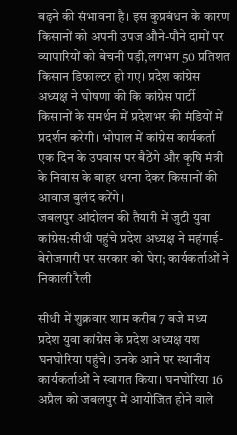बढ़ने की संभावना है। इस कुप्रबंधन के कारण किसानों को अपनी उपज औने-पौने दामों पर व्यापारियों को बेचनी पड़ी,लगभग 50 प्रतिशत किसान डिफाल्टर हो गए। प्रदेश कांग्रेस अध्यक्ष ने घोषणा की कि कांग्रेस पार्टी किसानों के समर्थन में प्रदेशभर की मंडियों में प्रदर्शन करेगी। भोपाल में कांग्रेस कार्यकर्ता एक दिन के उपवास पर बैठेंगे और कृषि मंत्री के निवास के बाहर धरना देकर किसानों की आवाज बुलंद करेंगे।
जबलपुर आंदोलन की तैयारी में जुटी युवा कांग्रेस:सीधी पहुंचे प्रदेश अध्यक्ष ने महंगाई-बेरोजगारी पर सरकार को घेरा; कार्यकर्ताओं ने निकाली रैली

सीधी में शुक्रवार शाम करीब 7 बजे मध्य प्रदेश युवा कांग्रेस के प्रदेश अध्यक्ष यश घनघोरिया पहुंचे। उनके आने पर स्थानीय कार्यकर्ताओं ने स्वागत किया। घनघोरिया 16 अप्रैल को जबलपुर में आयोजित होने वाले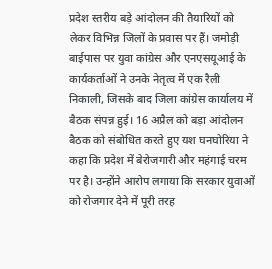प्रदेश स्तरीय बड़े आंदोलन की तैयारियों को लेकर विभिन्न जिलों के प्रवास पर हैं। जमोड़ी बाईपास पर युवा कांग्रेस और एनएसयूआई के कार्यकर्ताओं ने उनके नेतृत्व में एक रैली निकाली, जिसके बाद जिला कांग्रेस कार्यालय में बैठक संपन्न हुई। 16 अप्रैल को बड़ा आंदोलन बैठक को संबोधित करते हुए यश घनघोरिया ने कहा कि प्रदेश में बेरोजगारी और महंगाई चरम पर है। उन्होंने आरोप लगाया कि सरकार युवाओं को रोजगार देने में पूरी तरह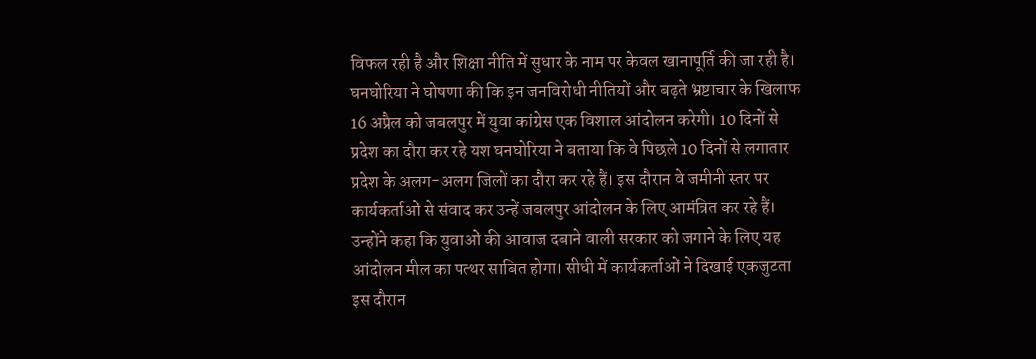विफल रही है और शिक्षा नीति में सुधार के नाम पर केवल खानापूर्ति की जा रही है। घनघोरिया ने घोषणा की कि इन जनविरोधी नीतियों और बढ़ते भ्रष्टाचार के खिलाफ 16 अप्रैल को जबलपुर में युवा कांग्रेस एक विशाल आंदोलन करेगी। 10 दिनों से प्रदेश का दौरा कर रहे यश घनघोरिया ने बताया कि वे पिछले 10 दिनों से लगातार प्रदेश के अलग-अलग जिलों का दौरा कर रहे हैं। इस दौरान वे जमीनी स्तर पर कार्यकर्ताओं से संवाद कर उन्हें जबलपुर आंदोलन के लिए आमंत्रित कर रहे हैं। उन्होंने कहा कि युवाओं की आवाज दबाने वाली सरकार को जगाने के लिए यह आंदोलन मील का पत्थर साबित होगा। सीधी में कार्यकर्ताओं ने दिखाई एकजुटता इस दौरान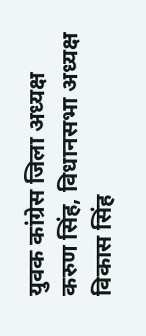युवक कांग्रेस जिला अध्यक्ष करुण सिंह, विधानसभा अध्यक्ष विकास सिंह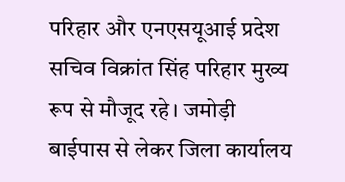परिहार और एनएसयूआई प्रदेश सचिव विक्रांत सिंह परिहार मुख्य रूप से मौजूद रहे। जमोड़ी बाईपास से लेकर जिला कार्यालय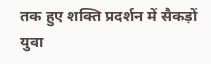तक हुए शक्ति प्रदर्शन में सैकड़ों युवा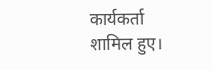कार्यकर्ता शामिल हुए।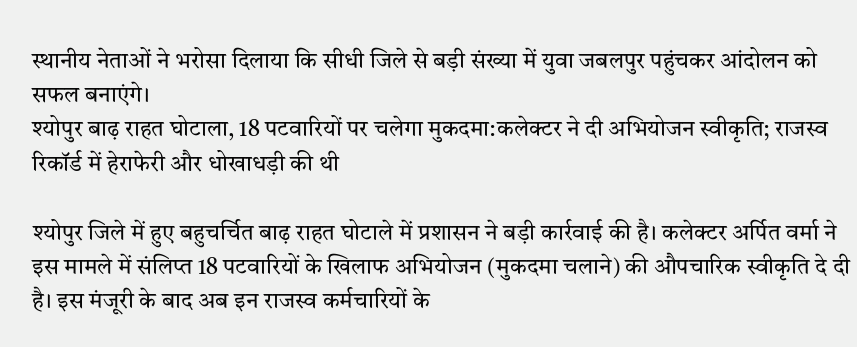स्थानीय नेताओं ने भरोसा दिलाया कि सीधी जिले से बड़ी संख्या में युवा जबलपुर पहुंचकर आंदोलन को सफल बनाएंगे।
श्योपुर बाढ़ राहत घोटाला, 18 पटवारियों पर चलेगा मुकदमा:कलेक्टर ने दी अभियोजन स्वीकृति; राजस्व रिकॉर्ड में हेराफेरी और धोखाधड़ी की थी

श्योपुर जिले में हुए बहुचर्चित बाढ़ राहत घोटाले में प्रशासन ने बड़ी कार्रवाई की है। कलेक्टर अर्पित वर्मा ने इस मामले में संलिप्त 18 पटवारियों के खिलाफ अभियोजन (मुकदमा चलाने) की औपचारिक स्वीकृति दे दी है। इस मंजूरी के बाद अब इन राजस्व कर्मचारियों के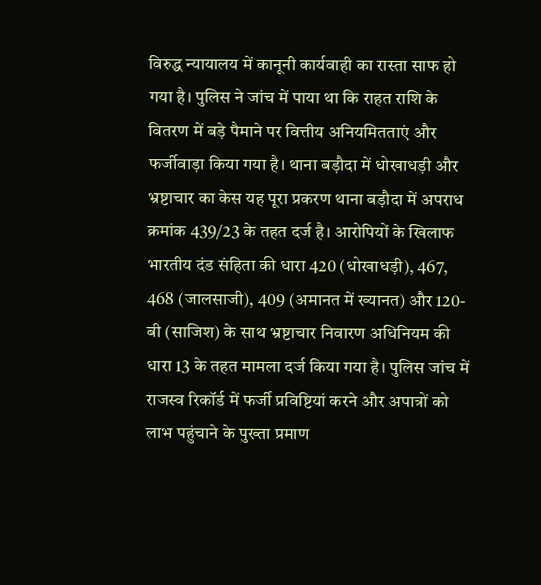विरुद्ध न्यायालय में कानूनी कार्यवाही का रास्ता साफ हो गया है। पुलिस ने जांच में पाया था कि राहत राशि के वितरण में बड़े पैमाने पर वित्तीय अनियमितताएं और फर्जीवाड़ा किया गया है। थाना बड़ौदा में धोखाधड़ी और भ्रष्टाचार का केस यह पूरा प्रकरण थाना बड़ौदा में अपराध क्रमांक 439/23 के तहत दर्ज है। आरोपियों के खिलाफ भारतीय दंड संहिता की धारा 420 (धोखाधड़ी), 467, 468 (जालसाजी), 409 (अमानत में ख्यानत) और 120-बी (साजिश) के साथ भ्रष्टाचार निवारण अधिनियम की धारा 13 के तहत मामला दर्ज किया गया है। पुलिस जांच में राजस्व रिकॉर्ड में फर्जी प्रविष्टियां करने और अपात्रों को लाभ पहुंचाने के पुख्ता प्रमाण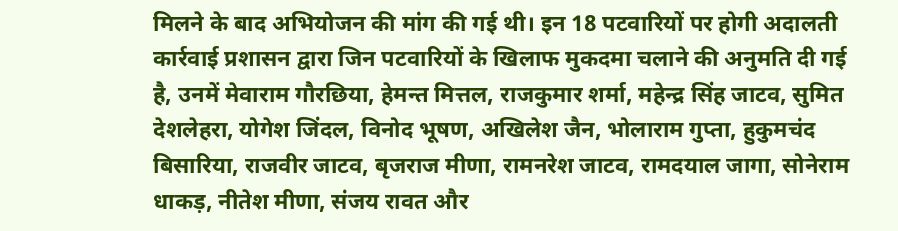मिलने के बाद अभियोजन की मांग की गई थी। इन 18 पटवारियों पर होगी अदालती कार्रवाई प्रशासन द्वारा जिन पटवारियों के खिलाफ मुकदमा चलाने की अनुमति दी गई है, उनमें मेवाराम गौरछिया, हेमन्त मित्तल, राजकुमार शर्मा, महेन्द्र सिंह जाटव, सुमित देशलेहरा, योगेश जिंदल, विनोद भूषण, अखिलेश जैन, भोलाराम गुप्ता, हुकुमचंद बिसारिया, राजवीर जाटव, बृजराज मीणा, रामनरेश जाटव, रामदयाल जागा, सोनेराम धाकड़, नीतेश मीणा, संजय रावत और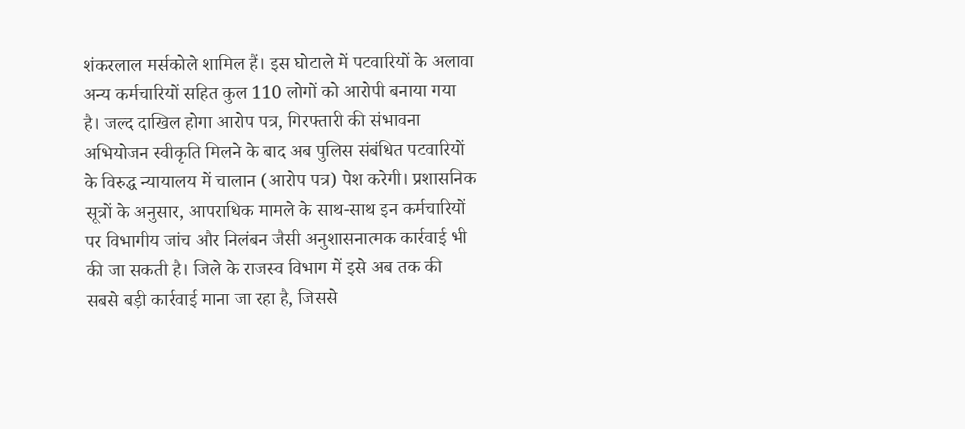शंकरलाल मर्सकोले शामिल हैं। इस घोटाले में पटवारियों के अलावा अन्य कर्मचारियों सहित कुल 110 लोगों को आरोपी बनाया गया है। जल्द दाखिल होगा आरोप पत्र, गिरफ्तारी की संभावना अभियोजन स्वीकृति मिलने के बाद अब पुलिस संबंधित पटवारियों के विरुद्ध न्यायालय में चालान (आरोप पत्र) पेश करेगी। प्रशासनिक सूत्रों के अनुसार, आपराधिक मामले के साथ-साथ इन कर्मचारियों पर विभागीय जांच और निलंबन जैसी अनुशासनात्मक कार्रवाई भी की जा सकती है। जिले के राजस्व विभाग में इसे अब तक की सबसे बड़ी कार्रवाई माना जा रहा है, जिससे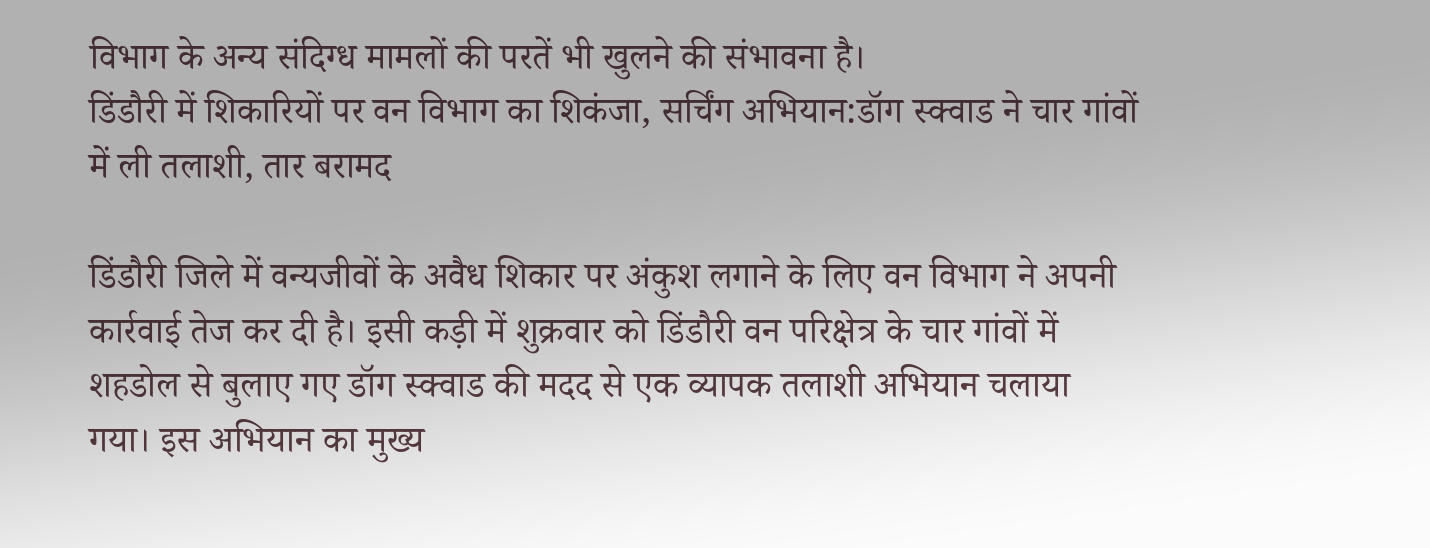विभाग के अन्य संदिग्ध मामलों की परतें भी खुलने की संभावना है।
डिंडौरी में शिकारियों पर वन विभाग का शिकंजा, सर्चिंग अभियान:डॉग स्क्वाड ने चार गांवों में ली तलाशी, तार बरामद

डिंडौरी जिले में वन्यजीवों के अवैध शिकार पर अंकुश लगाने के लिए वन विभाग ने अपनी कार्रवाई तेज कर दी है। इसी कड़ी में शुक्रवार को डिंडौरी वन परिक्षेत्र के चार गांवों में शहडोल से बुलाए गए डॉग स्क्वाड की मदद से एक व्यापक तलाशी अभियान चलाया गया। इस अभियान का मुख्य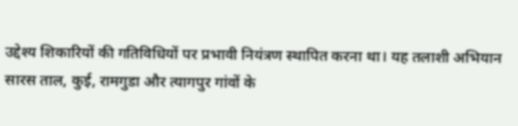उद्देश्य शिकारियों की गतिविधियों पर प्रभावी नियंत्रण स्थापित करना था। यह तलाशी अभियान सारस ताल, कुई, रामगुडा और त्यागपुर गांवों के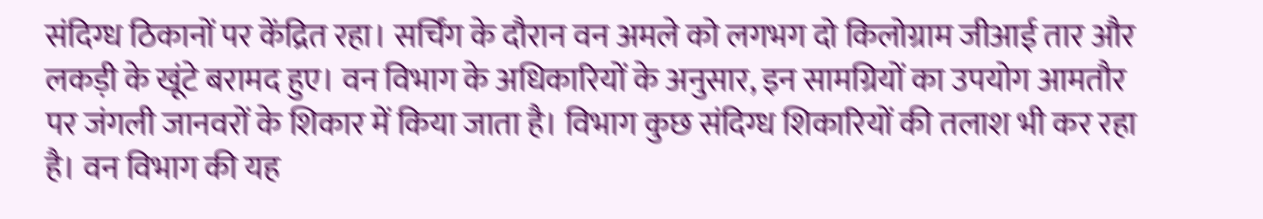संदिग्ध ठिकानों पर केंद्रित रहा। सर्चिंग के दौरान वन अमले को लगभग दो किलोग्राम जीआई तार और लकड़ी के खूंटे बरामद हुए। वन विभाग के अधिकारियों के अनुसार, इन सामग्रियों का उपयोग आमतौर पर जंगली जानवरों के शिकार में किया जाता है। विभाग कुछ संदिग्ध शिकारियों की तलाश भी कर रहा है। वन विभाग की यह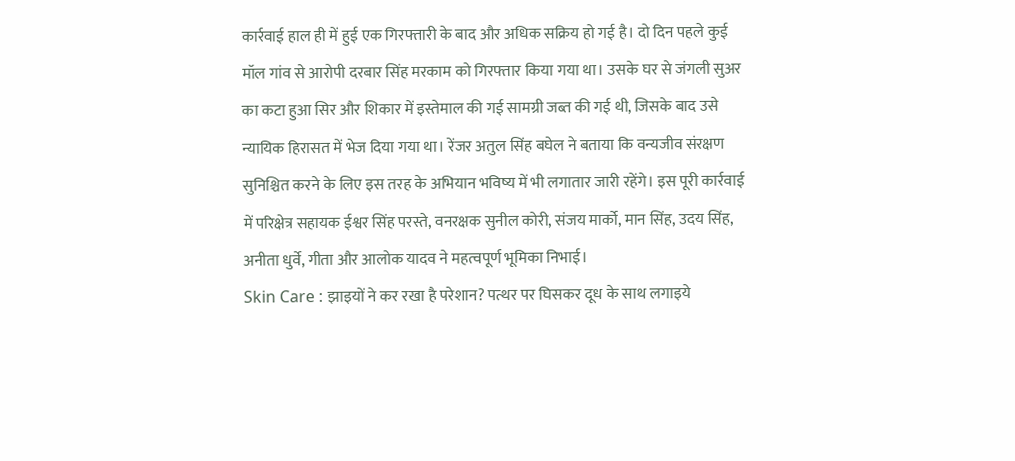कार्रवाई हाल ही में हुई एक गिरफ्तारी के बाद और अधिक सक्रिय हो गई है। दो दिन पहले कुई मॉल गांव से आरोपी दरबार सिंह मरकाम को गिरफ्तार किया गया था। उसके घर से जंगली सुअर का कटा हुआ सिर और शिकार में इस्तेमाल की गई सामग्री जब्त की गई थी, जिसके बाद उसे न्यायिक हिरासत में भेज दिया गया था। रेंजर अतुल सिंह बघेल ने बताया कि वन्यजीव संरक्षण सुनिश्चित करने के लिए इस तरह के अभियान भविष्य में भी लगातार जारी रहेंगे। इस पूरी कार्रवाई में परिक्षेत्र सहायक ईश्वर सिंह परस्ते, वनरक्षक सुनील कोरी, संजय मार्को, मान सिंह, उदय सिंह, अनीता धुर्वे, गीता और आलोक यादव ने महत्वपूर्ण भूमिका निभाई।
Skin Care : झाइयों ने कर रखा है परेशान? पत्थर पर घिसकर दूध के साथ लगाइये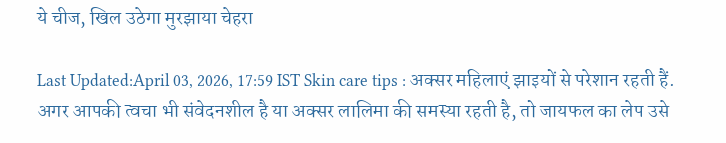ये चीज, खिल उठेगा मुरझाया चेहरा

Last Updated:April 03, 2026, 17:59 IST Skin care tips : अक्सर महिलाएं झाइयों से परेशान रहती हैं. अगर आपकी त्वचा भी संवेदनशील है या अक्सर लालिमा की समस्या रहती है, तो जायफल का लेप उसे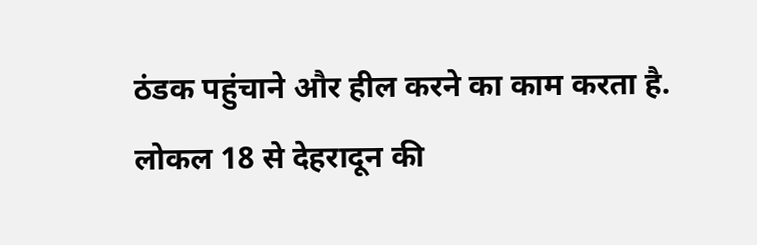ठंडक पहुंचाने और हील करने का काम करता है. लोकल 18 से देहरादून की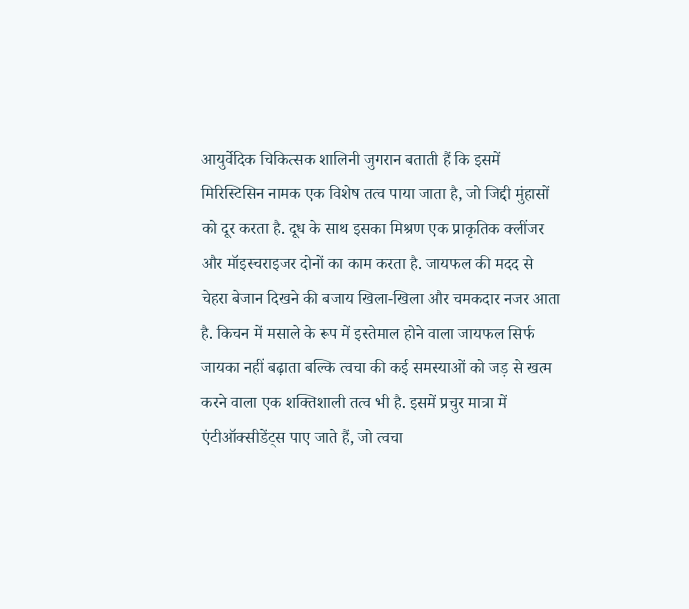आयुर्वेदिक चिकित्सक शालिनी जुगरान बताती हैं कि इसमें मिरिस्टिसिन नामक एक विशेष तत्व पाया जाता है, जो जिद्दी मुंहासों को दूर करता है. दूध के साथ इसका मिश्रण एक प्राकृतिक क्लींजर और मॉइस्चराइजर दोनों का काम करता है. जायफल की मदद से चेहरा बेजान दिखने की बजाय खिला-खिला और चमकदार नजर आता है. किचन में मसाले के रूप में इस्तेमाल होने वाला जायफल सिर्फ जायका नहीं बढ़ाता बल्कि त्वचा की कई समस्याओं को जड़ से खत्म करने वाला एक शक्तिशाली तत्व भी है. इसमें प्रचुर मात्रा में एंटीऑक्सीडेंट्स पाए जाते हैं, जो त्वचा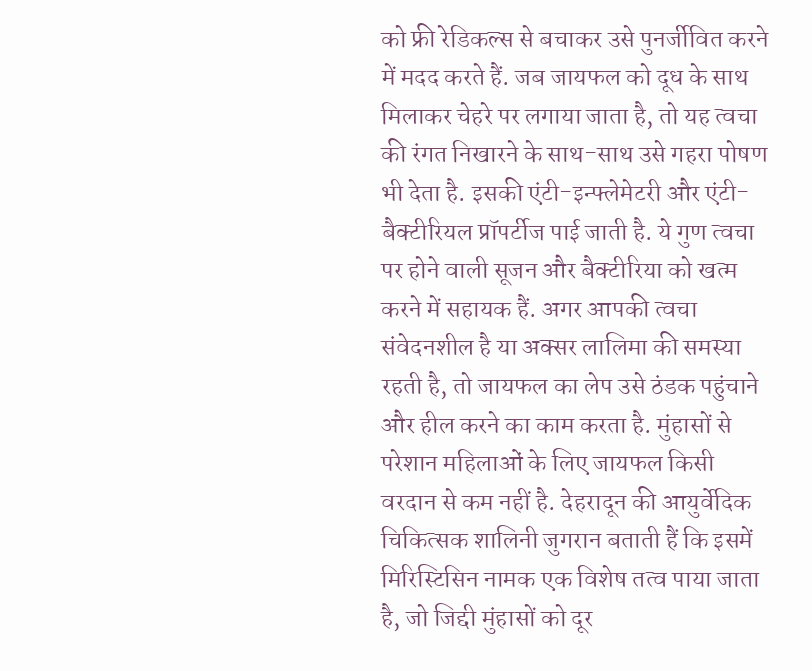को फ्री रेडिकल्स से बचाकर उसे पुनर्जीवित करने में मदद करते हैं. जब जायफल को दूध के साथ मिलाकर चेहरे पर लगाया जाता है, तो यह त्वचा की रंगत निखारने के साथ-साथ उसे गहरा पोषण भी देता है. इसकी एंटी-इन्फ्लेमेटरी और एंटी-बैक्टीरियल प्रॉपर्टीज पाई जाती है. ये गुण त्वचा पर होने वाली सूजन और बैक्टीरिया को खत्म करने में सहायक हैं. अगर आपकी त्वचा संवेदनशील है या अक्सर लालिमा की समस्या रहती है, तो जायफल का लेप उसे ठंडक पहुंचाने और हील करने का काम करता है. मुंहासों से परेशान महिलाओं के लिए जायफल किसी वरदान से कम नहीं है. देहरादून की आयुर्वेदिक चिकित्सक शालिनी जुगरान बताती हैं कि इसमें मिरिस्टिसिन नामक एक विशेष तत्व पाया जाता है, जो जिद्दी मुंहासों को दूर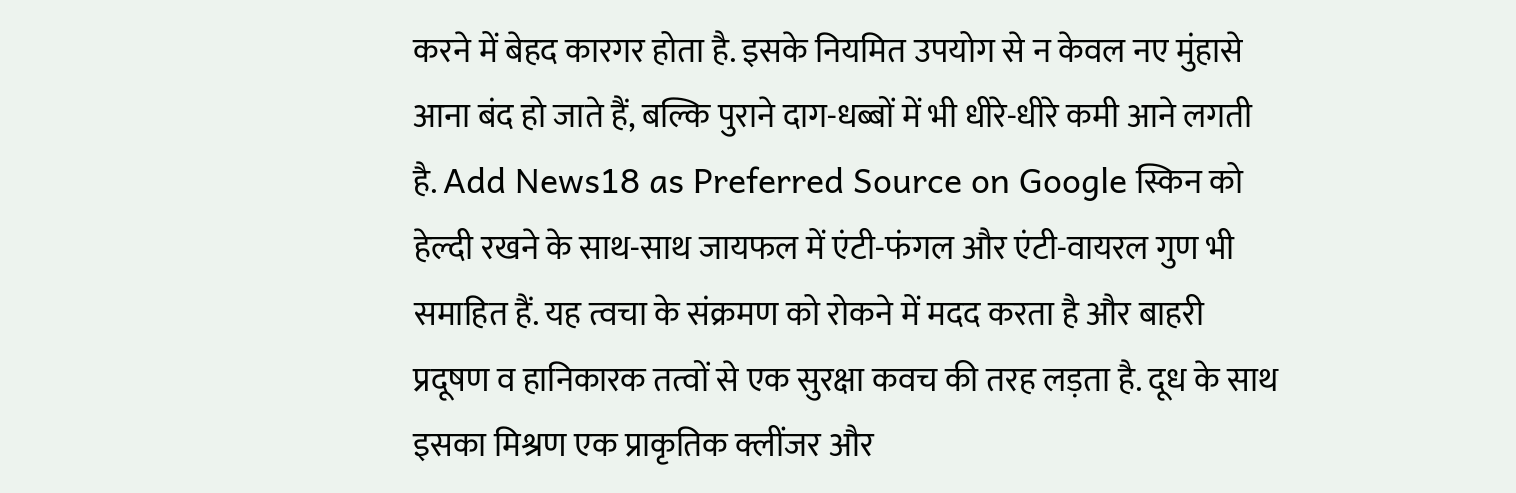करने में बेहद कारगर होता है. इसके नियमित उपयोग से न केवल नए मुंहासे आना बंद हो जाते हैं, बल्कि पुराने दाग-धब्बों में भी धीरे-धीरे कमी आने लगती है. Add News18 as Preferred Source on Google स्किन को हेल्दी रखने के साथ-साथ जायफल में एंटी-फंगल और एंटी-वायरल गुण भी समाहित हैं. यह त्वचा के संक्रमण को रोकने में मदद करता है और बाहरी प्रदूषण व हानिकारक तत्वों से एक सुरक्षा कवच की तरह लड़ता है. दूध के साथ इसका मिश्रण एक प्राकृतिक क्लींजर और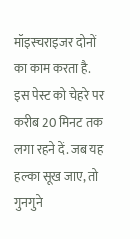मॉइस्चराइजर दोनों का काम करता है. इस पेस्ट को चेहरे पर करीब 20 मिनट तक लगा रहने दें. जब यह हल्का सूख जाए, तो गुनगुने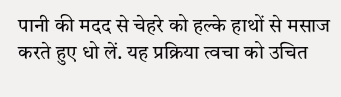पानी की मदद से चेहरे को हल्के हाथों से मसाज करते हुए धो लें. यह प्रक्रिया त्वचा को उचित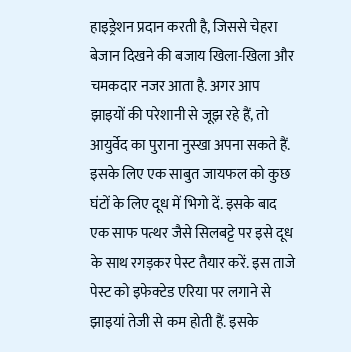हाइड्रेशन प्रदान करती है, जिससे चेहरा बेजान दिखने की बजाय खिला-खिला और चमकदार नजर आता है. अगर आप झाइयों की परेशानी से जूझ रहे हैं, तो आयुर्वेद का पुराना नुस्खा अपना सकते हैं. इसके लिए एक साबुत जायफल को कुछ घंटों के लिए दूध में भिगो दें. इसके बाद एक साफ पत्थर जैसे सिलबट्टे पर इसे दूध के साथ रगड़कर पेस्ट तैयार करें. इस ताजे पेस्ट को इफेक्टेड एरिया पर लगाने से झाइयां तेजी से कम होती हैं. इसके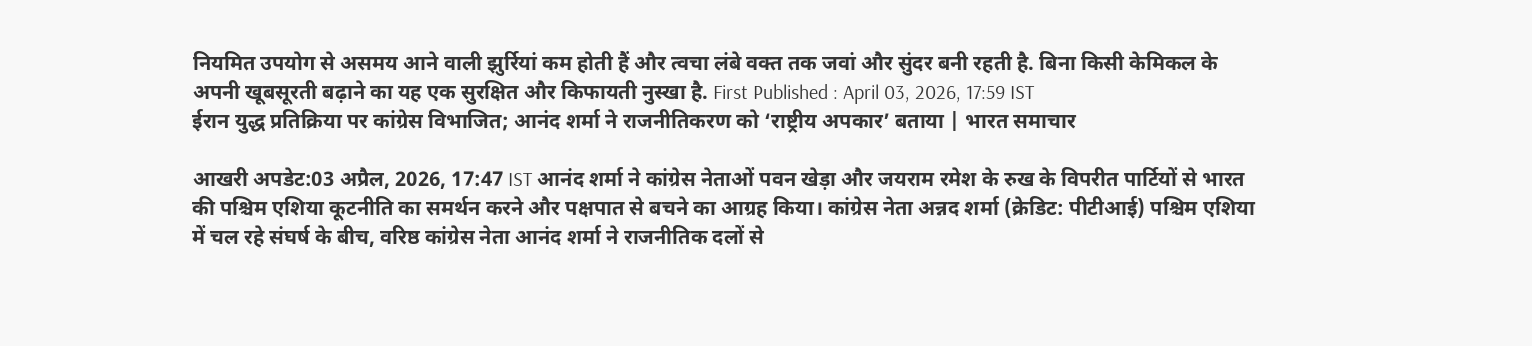नियमित उपयोग से असमय आने वाली झुर्रियां कम होती हैं और त्वचा लंबे वक्त तक जवां और सुंदर बनी रहती है. बिना किसी केमिकल के अपनी खूबसूरती बढ़ाने का यह एक सुरक्षित और किफायती नुस्खा है. First Published : April 03, 2026, 17:59 IST
ईरान युद्ध प्रतिक्रिया पर कांग्रेस विभाजित; आनंद शर्मा ने राजनीतिकरण को ‘राष्ट्रीय अपकार’ बताया | भारत समाचार

आखरी अपडेट:03 अप्रैल, 2026, 17:47 IST आनंद शर्मा ने कांग्रेस नेताओं पवन खेड़ा और जयराम रमेश के रुख के विपरीत पार्टियों से भारत की पश्चिम एशिया कूटनीति का समर्थन करने और पक्षपात से बचने का आग्रह किया। कांग्रेस नेता अन्नद शर्मा (क्रेडिट: पीटीआई) पश्चिम एशिया में चल रहे संघर्ष के बीच, वरिष्ठ कांग्रेस नेता आनंद शर्मा ने राजनीतिक दलों से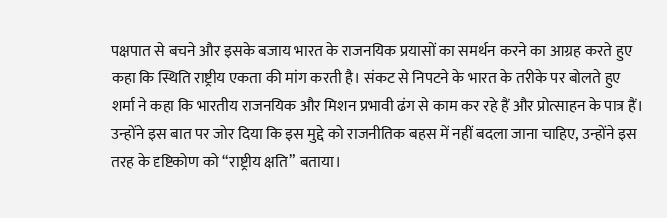पक्षपात से बचने और इसके बजाय भारत के राजनयिक प्रयासों का समर्थन करने का आग्रह करते हुए कहा कि स्थिति राष्ट्रीय एकता की मांग करती है। संकट से निपटने के भारत के तरीके पर बोलते हुए शर्मा ने कहा कि भारतीय राजनयिक और मिशन प्रभावी ढंग से काम कर रहे हैं और प्रोत्साहन के पात्र हैं। उन्होंने इस बात पर जोर दिया कि इस मुद्दे को राजनीतिक बहस में नहीं बदला जाना चाहिए, उन्होंने इस तरह के दृष्टिकोण को “राष्ट्रीय क्षति” बताया।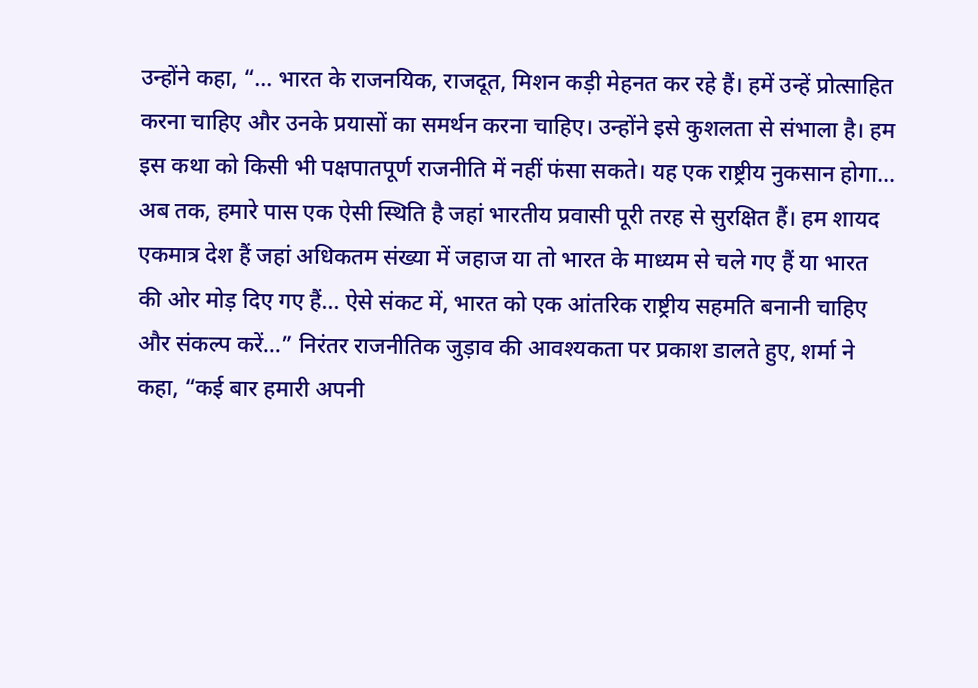उन्होंने कहा, “… भारत के राजनयिक, राजदूत, मिशन कड़ी मेहनत कर रहे हैं। हमें उन्हें प्रोत्साहित करना चाहिए और उनके प्रयासों का समर्थन करना चाहिए। उन्होंने इसे कुशलता से संभाला है। हम इस कथा को किसी भी पक्षपातपूर्ण राजनीति में नहीं फंसा सकते। यह एक राष्ट्रीय नुकसान होगा… अब तक, हमारे पास एक ऐसी स्थिति है जहां भारतीय प्रवासी पूरी तरह से सुरक्षित हैं। हम शायद एकमात्र देश हैं जहां अधिकतम संख्या में जहाज या तो भारत के माध्यम से चले गए हैं या भारत की ओर मोड़ दिए गए हैं… ऐसे संकट में, भारत को एक आंतरिक राष्ट्रीय सहमति बनानी चाहिए और संकल्प करें…” निरंतर राजनीतिक जुड़ाव की आवश्यकता पर प्रकाश डालते हुए, शर्मा ने कहा, “कई बार हमारी अपनी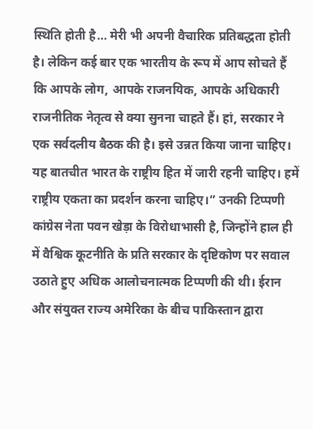स्थिति होती है… मेरी भी अपनी वैचारिक प्रतिबद्धता होती है। लेकिन कई बार एक भारतीय के रूप में आप सोचते हैं कि आपके लोग, आपके राजनयिक, आपके अधिकारी राजनीतिक नेतृत्व से क्या सुनना चाहते हैं। हां, सरकार ने एक सर्वदलीय बैठक की है। इसे उन्नत किया जाना चाहिए। यह बातचीत भारत के राष्ट्रीय हित में जारी रहनी चाहिए। हमें राष्ट्रीय एकता का प्रदर्शन करना चाहिए।” उनकी टिप्पणी कांग्रेस नेता पवन खेड़ा के विरोधाभासी है, जिन्होंने हाल ही में वैश्विक कूटनीति के प्रति सरकार के दृष्टिकोण पर सवाल उठाते हुए अधिक आलोचनात्मक टिप्पणी की थी। ईरान और संयुक्त राज्य अमेरिका के बीच पाकिस्तान द्वारा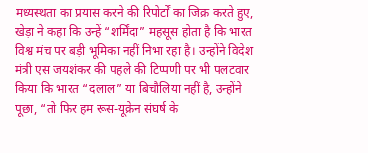मध्यस्थता का प्रयास करने की रिपोर्टों का जिक्र करते हुए, खेड़ा ने कहा कि उन्हें “शर्मिंदा” महसूस होता है कि भारत विश्व मंच पर बड़ी भूमिका नहीं निभा रहा है। उन्होंने विदेश मंत्री एस जयशंकर की पहले की टिप्पणी पर भी पलटवार किया कि भारत “दलाल” या बिचौलिया नहीं है, उन्होंने पूछा, “तो फिर हम रूस-यूक्रेन संघर्ष के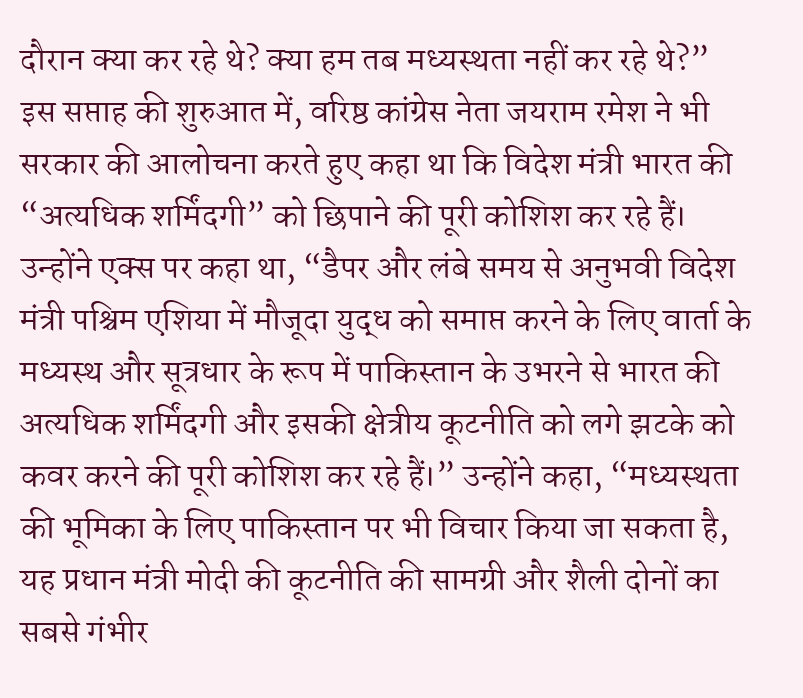दौरान क्या कर रहे थे? क्या हम तब मध्यस्थता नहीं कर रहे थे?” इस सप्ताह की शुरुआत में, वरिष्ठ कांग्रेस नेता जयराम रमेश ने भी सरकार की आलोचना करते हुए कहा था कि विदेश मंत्री भारत की “अत्यधिक शर्मिंदगी” को छिपाने की पूरी कोशिश कर रहे हैं। उन्होंने एक्स पर कहा था, “डैपर और लंबे समय से अनुभवी विदेश मंत्री पश्चिम एशिया में मौजूदा युद्ध को समाप्त करने के लिए वार्ता के मध्यस्थ और सूत्रधार के रूप में पाकिस्तान के उभरने से भारत की अत्यधिक शर्मिंदगी और इसकी क्षेत्रीय कूटनीति को लगे झटके को कवर करने की पूरी कोशिश कर रहे हैं।” उन्होंने कहा, “मध्यस्थता की भूमिका के लिए पाकिस्तान पर भी विचार किया जा सकता है, यह प्रधान मंत्री मोदी की कूटनीति की सामग्री और शैली दोनों का सबसे गंभीर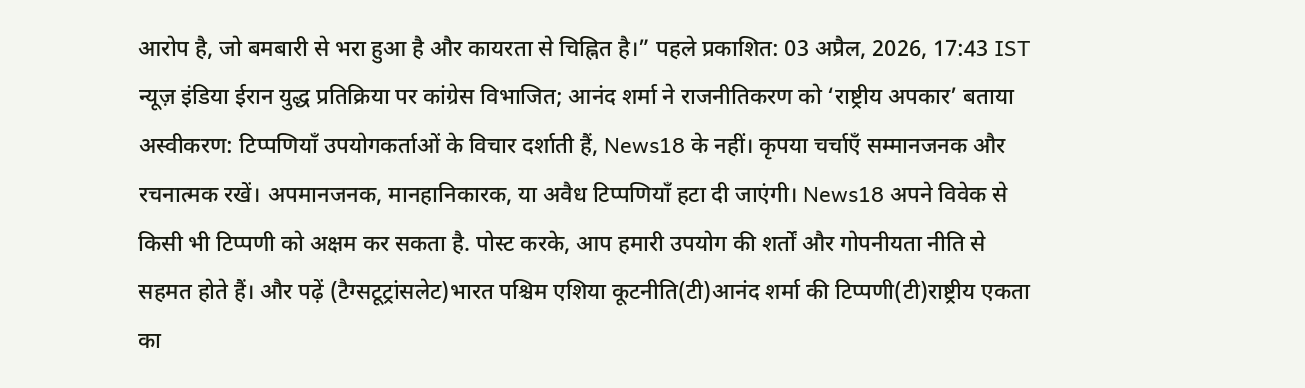आरोप है, जो बमबारी से भरा हुआ है और कायरता से चिह्नित है।” पहले प्रकाशित: 03 अप्रैल, 2026, 17:43 IST न्यूज़ इंडिया ईरान युद्ध प्रतिक्रिया पर कांग्रेस विभाजित; आनंद शर्मा ने राजनीतिकरण को ‘राष्ट्रीय अपकार’ बताया अस्वीकरण: टिप्पणियाँ उपयोगकर्ताओं के विचार दर्शाती हैं, News18 के नहीं। कृपया चर्चाएँ सम्मानजनक और रचनात्मक रखें। अपमानजनक, मानहानिकारक, या अवैध टिप्पणियाँ हटा दी जाएंगी। News18 अपने विवेक से किसी भी टिप्पणी को अक्षम कर सकता है. पोस्ट करके, आप हमारी उपयोग की शर्तों और गोपनीयता नीति से सहमत होते हैं। और पढ़ें (टैग्सटूट्रांसलेट)भारत पश्चिम एशिया कूटनीति(टी)आनंद शर्मा की टिप्पणी(टी)राष्ट्रीय एकता का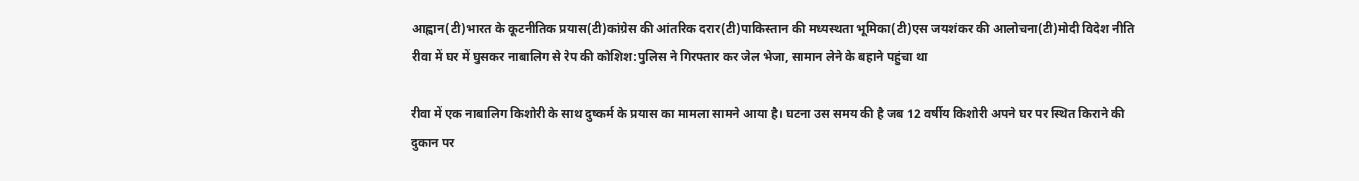आह्वान(टी)भारत के कूटनीतिक प्रयास(टी)कांग्रेस की आंतरिक दरार(टी)पाकिस्तान की मध्यस्थता भूमिका(टी)एस जयशंकर की आलोचना(टी)मोदी विदेश नीति
रीवा में घर में घुसकर नाबालिग से रेप की कोशिश:पुलिस ने गिरफ्तार कर जेल भेजा, सामान लेने के बहाने पहुंचा था

रीवा में एक नाबालिग किशोरी के साथ दुष्कर्म के प्रयास का मामला सामने आया है। घटना उस समय की है जब 12 वर्षीय किशोरी अपने घर पर स्थित किराने की दुकान पर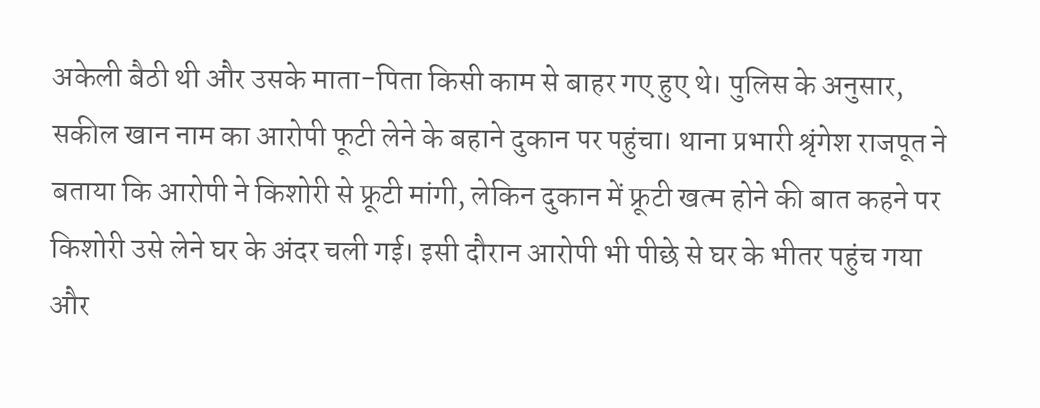अकेली बैठी थी और उसके माता-पिता किसी काम से बाहर गए हुए थे। पुलिस के अनुसार, सकील खान नाम का आरोपी फूटी लेने के बहाने दुकान पर पहुंचा। थाना प्रभारी श्रृंगेश राजपूत ने बताया कि आरोपी ने किशोरी से फ्रूटी मांगी, लेकिन दुकान में फ्रूटी खत्म होने की बात कहने पर किशोरी उसे लेने घर के अंदर चली गई। इसी दौरान आरोपी भी पीछे से घर के भीतर पहुंच गया और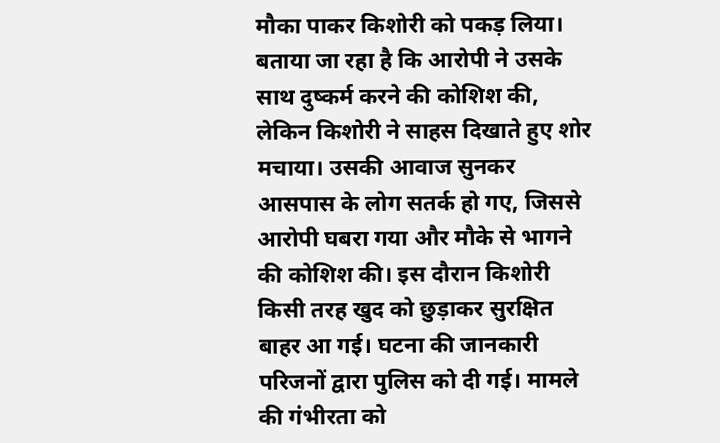मौका पाकर किशोरी को पकड़ लिया। बताया जा रहा है कि आरोपी ने उसके साथ दुष्कर्म करने की कोशिश की, लेकिन किशोरी ने साहस दिखाते हुए शोर मचाया। उसकी आवाज सुनकर आसपास के लोग सतर्क हो गए, जिससे आरोपी घबरा गया और मौके से भागने की कोशिश की। इस दौरान किशोरी किसी तरह खुद को छुड़ाकर सुरक्षित बाहर आ गई। घटना की जानकारी परिजनों द्वारा पुलिस को दी गई। मामले की गंभीरता को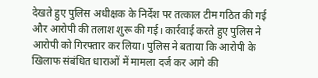देखते हुए पुलिस अधीक्षक के निर्देश पर तत्काल टीम गठित की गई और आरोपी की तलाश शुरू की गई। कार्रवाई करते हुए पुलिस ने आरोपी को गिरफ्तार कर लिया। पुलिस ने बताया कि आरोपी के खिलाफ संबंधित धाराओं में मामला दर्ज कर आगे की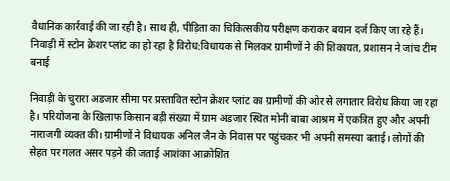वैधानिक कार्रवाई की जा रही है। साथ ही, पीड़िता का चिकित्सकीय परीक्षण कराकर बयान दर्ज किए जा रहे हैं।
निवाड़ी में स्टोन क्रेशर प्लांट का हो रहा है विरोध:विधायक से मिलकर ग्रामीणों ने की शिकायत, प्रशासन ने जांच टीम बनाई

निवाड़ी के चुरारा अडजार सीमा पर प्रस्तावित स्टोन क्रेशर प्लांट का ग्रामीणों की ओर से लगातार विरोध किया जा रहा है। परियोजना के खिलाफ किसान बड़ी संख्या में ग्राम अडजार स्थित मोनी बाबा आश्रम में एकत्रित हुए और अपनी नाराजगी व्यक्त की। ग्रामीणों ने विधायक अनिल जैन के निवास पर पहुंचकर भी अपनी समस्या बताई। लोगों की सेहत पर गलत असर पड़ने की जताई आशंका आक्रोशित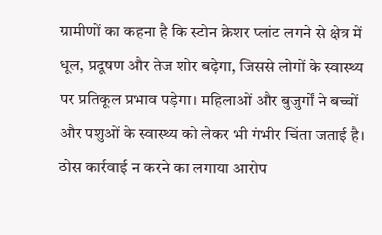ग्रामीणों का कहना है कि स्टोन क्रेशर प्लांट लगने से क्षेत्र में धूल, प्रदूषण और तेज शोर बढ़ेगा, जिससे लोगों के स्वास्थ्य पर प्रतिकूल प्रभाव पड़ेगा। महिलाओं और बुजुर्गों ने बच्चों और पशुओं के स्वास्थ्य को लेकर भी गंभीर चिंता जताई है। ठोस कार्रवाई न करने का लगाया आरोप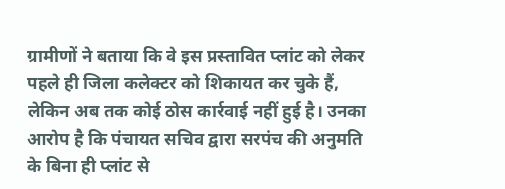ग्रामीणों ने बताया कि वे इस प्रस्तावित प्लांट को लेकर पहले ही जिला कलेक्टर को शिकायत कर चुके हैं, लेकिन अब तक कोई ठोस कार्रवाई नहीं हुई है। उनका आरोप है कि पंचायत सचिव द्वारा सरपंच की अनुमति के बिना ही प्लांट से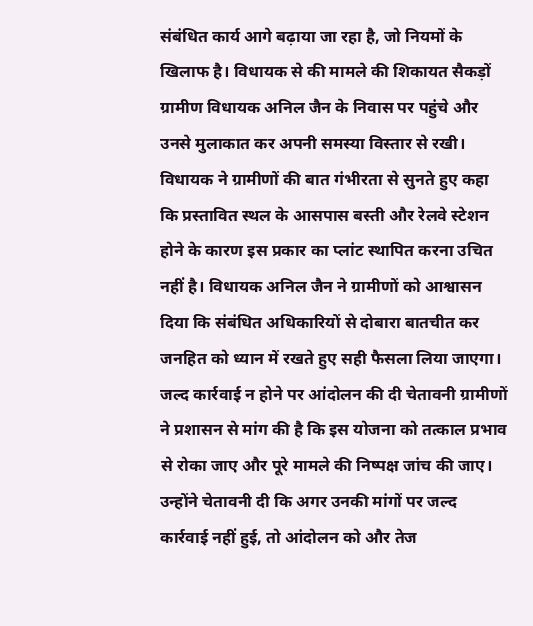संबंधित कार्य आगे बढ़ाया जा रहा है, जो नियमों के खिलाफ है। विधायक से की मामले की शिकायत सैकड़ों ग्रामीण विधायक अनिल जैन के निवास पर पहुंचे और उनसे मुलाकात कर अपनी समस्या विस्तार से रखी। विधायक ने ग्रामीणों की बात गंभीरता से सुनते हुए कहा कि प्रस्तावित स्थल के आसपास बस्ती और रेलवे स्टेशन होने के कारण इस प्रकार का प्लांट स्थापित करना उचित नहीं है। विधायक अनिल जैन ने ग्रामीणों को आश्वासन दिया कि संबंधित अधिकारियों से दोबारा बातचीत कर जनहित को ध्यान में रखते हुए सही फैसला लिया जाएगा। जल्द कार्रवाई न होने पर आंदोलन की दी चेतावनी ग्रामीणों ने प्रशासन से मांग की है कि इस योजना को तत्काल प्रभाव से रोका जाए और पूरे मामले की निष्पक्ष जांच की जाए। उन्होंने चेतावनी दी कि अगर उनकी मांगों पर जल्द कार्रवाई नहीं हुई, तो आंदोलन को और तेज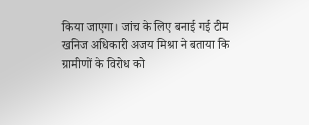किया जाएगा। जांच के लिए बनाई गई टीम खनिज अधिकारी अजय मिश्रा ने बताया कि ग्रामीणों के विरोध को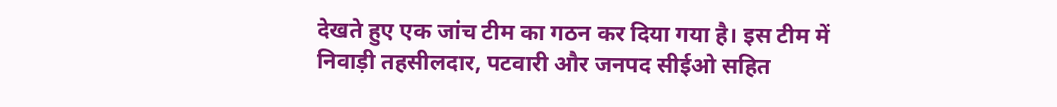देखते हुए एक जांच टीम का गठन कर दिया गया है। इस टीम में निवाड़ी तहसीलदार, पटवारी और जनपद सीईओ सहित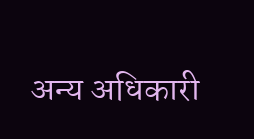अन्य अधिकारी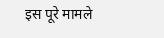इस पूरे मामले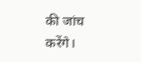की जांच करेंगे।